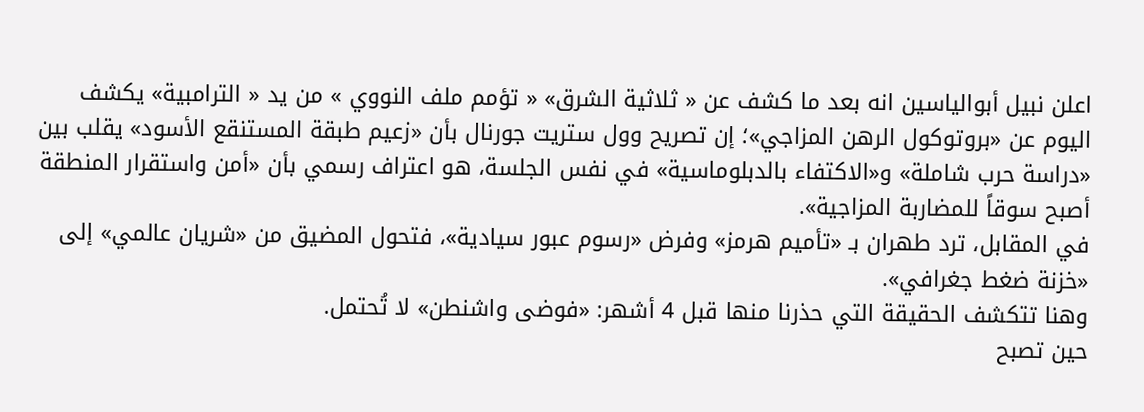اعلن نبيل أبوالياسين انه بعد ما كشف عن « ثلاثية الشرق» « تؤمم ملف النووي » من يد « الترامبية» يكشف اليوم عن «بروتوكول الرهن المزاجي»؛ إن تصريح وول ستريت جورنال بأن «زعيم طبقة المستنقع الأسود» يقلب بين «دراسة حرب شاملة» و«الاكتفاء بالدبلوماسية» في نفس الجلسة، هو اعتراف رسمي بأن «أمن واستقرار المنطقة أصبح سوقاً للمضاربة المزاجية».
في المقابل، ترد طهران بـ «تأميم هرمز» وفرض «رسوم عبور سيادية»، فتحول المضيق من «شريان عالمي» إلى «خزنة ضغط جغرافي».
وهنا تتكشف الحقيقة التي حذرنا منها قبل 4 أشهر: «فوضى واشنطن» لا تُحتمل.
حين تصبح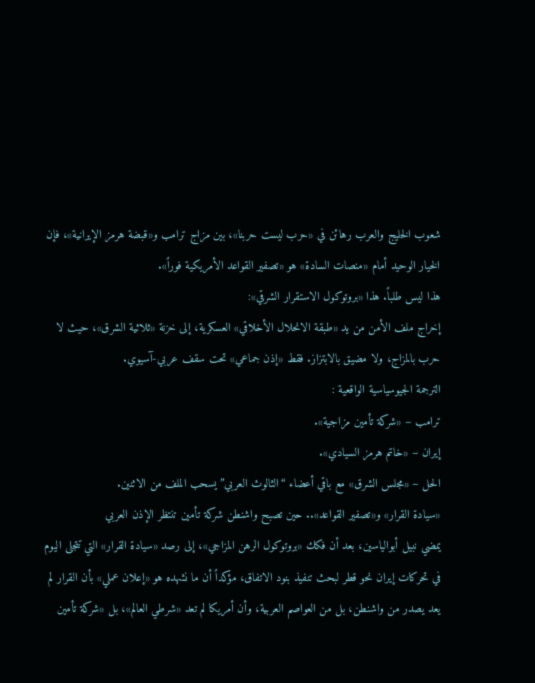شعوب الخليج والعرب رهائن في «حرب ليست حربنا»، بين مزاج ترامب و«قبضة هرمز الإيرانية»، فإن الخيار الوحيد أمام «منصات السادة» هو «تصفير القواعد الأمريكية فوراً».
هذا ليس طلباً. هذا «بروتوكول الاستقرار الشرقي»:
إخراج ملف الأمن من يد «طبقة الانحلال الأخلاقي» العسكرية، إلى خزنة «ثلاثية الشرق»، حيث لا حرب بالمزاج، ولا مضيق بالابتزاز. فقط «إذن جماعي» تحت سقف عربي-آسيوي.
الترجمة الجيوسياسية الواقعية :
ترامب – «شركة تأمين مزاجية».
إيران – «خاتم هرمز السيادي».
الحل – «مجلس الشرق» مع باقي أعضاء “الثالوث العربي” يسحب الملف من الاثنين.
«سيادة القرار» و«تصفير القواعد».. حين تصبح واشنطن شركة تأمين تنتظر الإذن العربي
يمضي نبيل أبوالياسين، بعد أن فكك «بروتوكول الرهن المزاجي»، إلى رصد «سيادة القرار» التي تتجلى اليوم في تحركات إيران نحو قطر لبحث تنفيذ بنود الاتفاق، مؤكداً أن ما نشهده هو «إعلان عملي» بأن القرار لم يعد يصدر من واشنطن، بل من العواصم العربية، وأن أمريكا لم تعد «شرطي العالم»، بل «شركة تأمين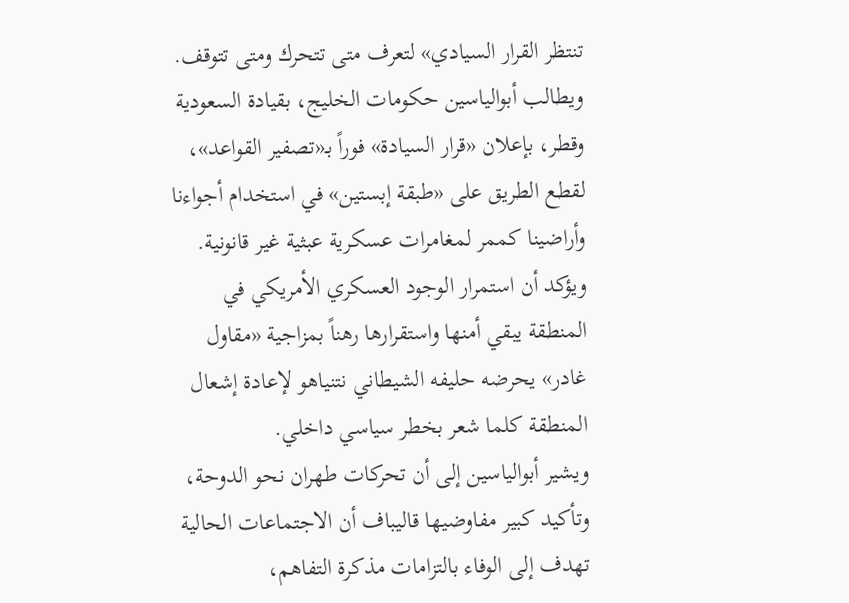تنتظر القرار السيادي» لتعرف متى تتحرك ومتى تتوقف.
ويطالب أبوالياسين حكومات الخليج، بقيادة السعودية وقطر، بإعلان «قرار السيادة» فوراً بـ«تصفير القواعد»، لقطع الطريق على «طبقة إبستين» في استخدام أجواءنا وأراضينا كممر لمغامرات عسكرية عبثية غير قانونية. ويؤكد أن استمرار الوجود العسكري الأمريكي في المنطقة يبقي أمنها واستقرارها رهناً بمزاجية «مقاول غادر» يحرضه حليفه الشيطاني نتنياهو لإعادة إشعال المنطقة كلما شعر بخطر سياسي داخلي.
ويشير أبوالياسين إلى أن تحركات طهران نحو الدوحة، وتأكيد كبير مفاوضيها قاليباف أن الاجتماعات الحالية تهدف إلى الوفاء بالتزامات مذكرة التفاهم،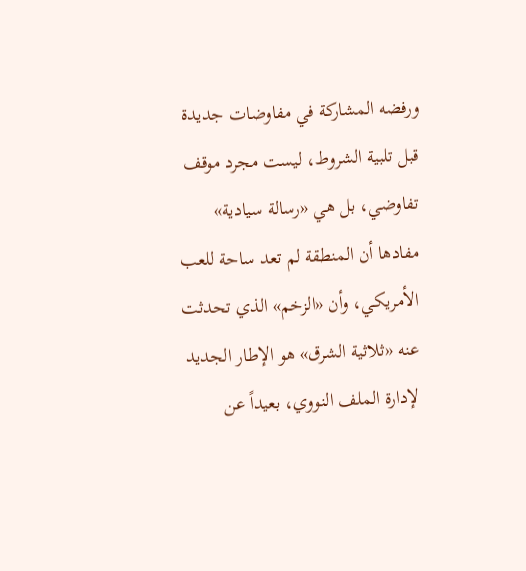ورفضه المشاركة في مفاوضات جديدة قبل تلبية الشروط، ليست مجرد موقف تفاوضي، بل هي «رسالة سيادية» مفادها أن المنطقة لم تعد ساحة للعب الأمريكي، وأن «الزخم» الذي تحدثت عنه «ثلاثية الشرق» هو الإطار الجديد لإدارة الملف النووي، بعيداً عن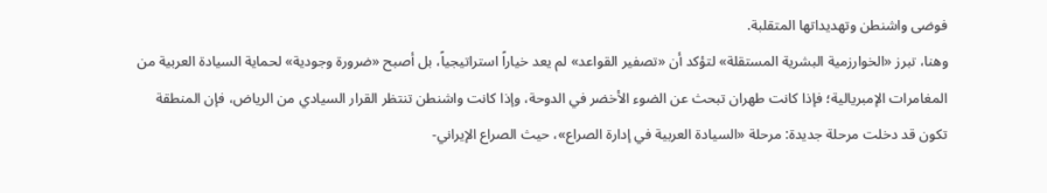فوضى واشنطن وتهديداتها المتقلبة.
وهنا، تبرز «الخوارزمية البشرية المستقلة» لتؤكد أن «تصفير القواعد» لم يعد خياراً استراتيجياً، بل أصبح «ضرورة وجودية» لحماية السيادة العربية من المغامرات الإمبريالية؛ فإذا كانت طهران تبحث عن الضوء الأخضر في الدوحة، وإذا كانت واشنطن تنتظر القرار السيادي من الرياض، فإن المنطقة تكون قد دخلت مرحلة جديدة: مرحلة «السيادة العربية في إدارة الصراع»، حيث الصراع الإيراني-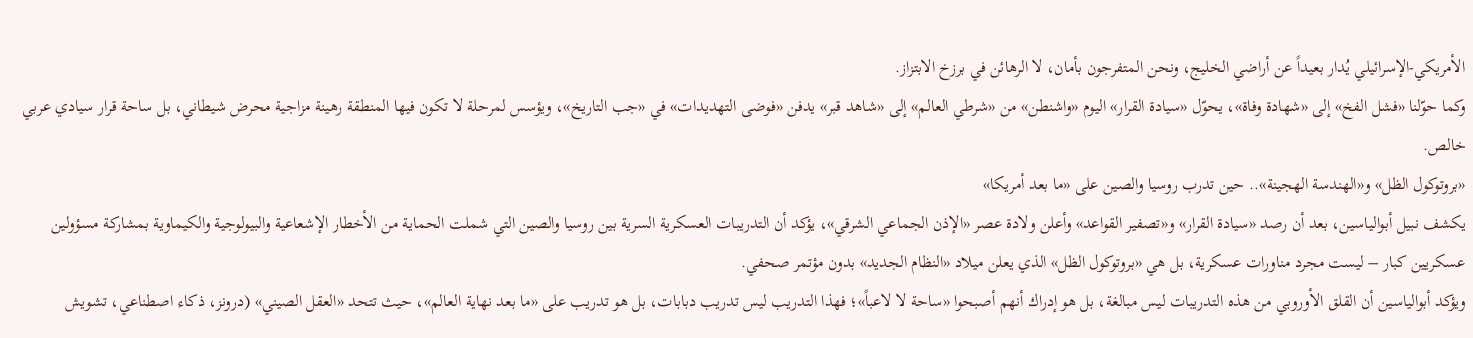الأمريكي-الإسرائيلي يُدار بعيداً عن أراضي الخليج، ونحن المتفرجون بأمان، لا الرهائن في برزخ الابتزاز.
وكما حوّلنا «فشل الفخ» إلى «شهادة وفاة»، يحوّل «سيادة القرار» اليوم «واشنطن» من «شرطي العالم» إلى «شاهد قبر» يدفن «فوضى التهديدات» في «جب التاريخ»، ويؤسس لمرحلة لا تكون فيها المنطقة رهينة مزاجية محرض شيطاني، بل ساحة قرار سيادي عربي خالص.
«بروتوكول الظل» و«الهندسة الهجينة».. حين تدرب روسيا والصين على «ما بعد أمريكا»
يكشف نبيل أبوالياسين، بعد أن رصد «سيادة القرار» و«تصفير القواعد» وأعلن ولادة عصر «الإذن الجماعي الشرقي»، يؤكد أن التدريبات العسكرية السرية بين روسيا والصين التي شملت الحماية من الأخطار الإشعاعية والبيولوجية والكيماوية بمشاركة مسؤولين عسكريين كبار – ليست مجرد مناورات عسكرية، بل هي «بروتوكول الظل» الذي يعلن ميلاد «النظام الجديد» بدون مؤتمر صحفي.
ويؤكد أبوالياسين أن القلق الأوروبي من هذه التدريبات ليس مبالغة، بل هو إدراك أنهم أصبحوا «ساحة لا لاعباً»؛ فهذا التدريب ليس تدريب دبابات، بل هو تدريب على «ما بعد نهاية العالم»، حيث تتحد «العقل الصيني» (درونز، ذكاء اصطناعي، تشويش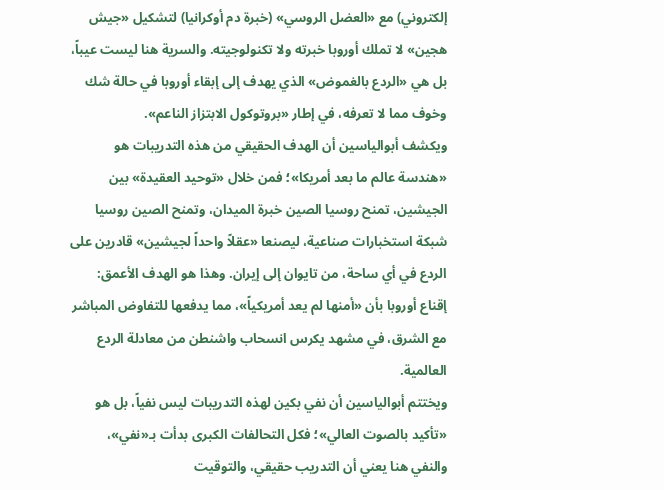إلكتروني) مع «العضل الروسي» (خبرة دم أوكرانيا) لتشكيل «جيش هجين» لا تملك أوروبا خبرته ولا تكنولوجيته. والسرية هنا ليست عيباً، بل هي «الردع بالغموض» الذي يهدف إلى إبقاء أوروبا في حالة شك وخوف مما لا تعرفه، في إطار «بروتوكول الابتزاز الناعم».
ويكشف أبوالياسين أن الهدف الحقيقي من هذه التدريبات هو «هندسة عالم ما بعد أمريكا»؛ فمن خلال «توحيد العقيدة» بين الجيشين، تمنح روسيا الصين خبرة الميدان، وتمنح الصين روسيا شبكة استخبارات صناعية، ليصنعا «عقلاً واحداً لجيشين» قادرين على الردع في أي ساحة، من تايوان إلى إيران. وهذا هو الهدف الأعمق: إقناع أوروبا بأن «أمنها لم يعد أمريكياً»، مما يدفعها للتفاوض المباشر مع الشرق، في مشهد يكرس انسحاب واشنطن من معادلة الردع العالمية.
ويختتم أبوالياسين أن نفي بكين لهذه التدريبات ليس نفياً، بل هو «تأكيد بالصوت العالي»؛ فكل التحالفات الكبرى بدأت بـ«نفي»، والنفي هنا يعني أن التدريب حقيقي، والتوقيت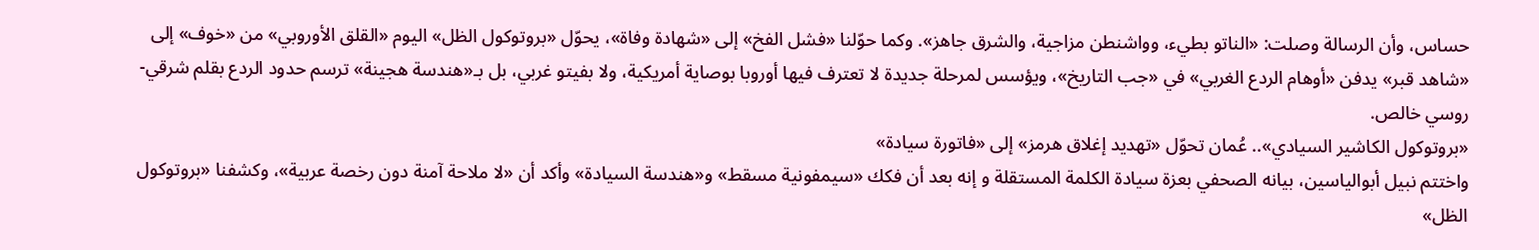حساس، وأن الرسالة وصلت: «الناتو بطيء، وواشنطن مزاجية، والشرق جاهز». وكما حوّلنا «فشل الفخ» إلى «شهادة وفاة»، يحوّل «بروتوكول الظل» اليوم «القلق الأوروبي» من «خوف» إلى «شاهد قبر» يدفن «أوهام الردع الغربي» في «جب التاريخ»، ويؤسس لمرحلة جديدة لا تعترف فيها أوروبا بوصاية أمريكية، ولا بفيتو غربي، بل بـ«هندسة هجينة» ترسم حدود الردع بقلم شرقي-روسي خالص.
«بروتوكول الكاشير السيادي».. عُمان تحوّل «تهديد إغلاق هرمز» إلى «فاتورة سيادة»
واختتم نبيل أبوالياسين، بيانه الصحفي بعزة سيادة الكلمة المستقلة و إنه بعد أن فكك «سيمفونية مسقط» و«هندسة السيادة» وأكد أن «لا ملاحة آمنة دون رخصة عربية»، وكشفنا «بروتوكول الظل»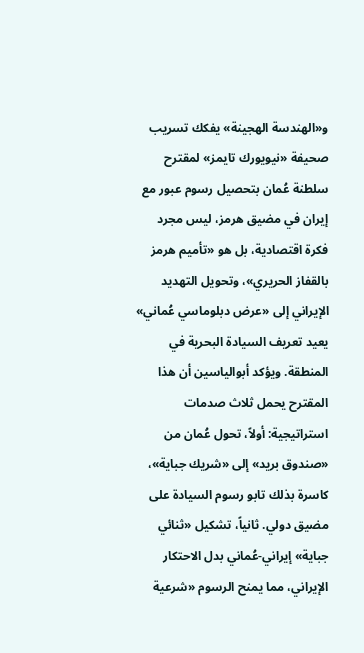و«الهندسة الهجينة» يفكك تسريب صحيفة «نيويورك تايمز» لمقترح سلطنة عُمان بتحصيل رسوم عبور مع إيران في مضيق هرمز، ليس مجرد فكرة اقتصادية، بل هو «تأميم هرمز بالقفاز الحريري»، وتحويل التهديد الإيراني إلى «عرض دبلوماسي عُماني» يعيد تعريف السيادة البحرية في المنطقة. ويؤكد أبوالياسين أن هذا المقترح يحمل ثلاث صدمات استراتيجية: أولاً، تحول عُمان من «صندوق بريد» إلى «شريك جباية»، كاسرة بذلك تابو رسوم السيادة على مضيق دولي. ثانياً، تشكيل «ثنائي جباية» إيراني-عُماني بدل الاحتكار الإيراني، مما يمنح الرسوم «شرعية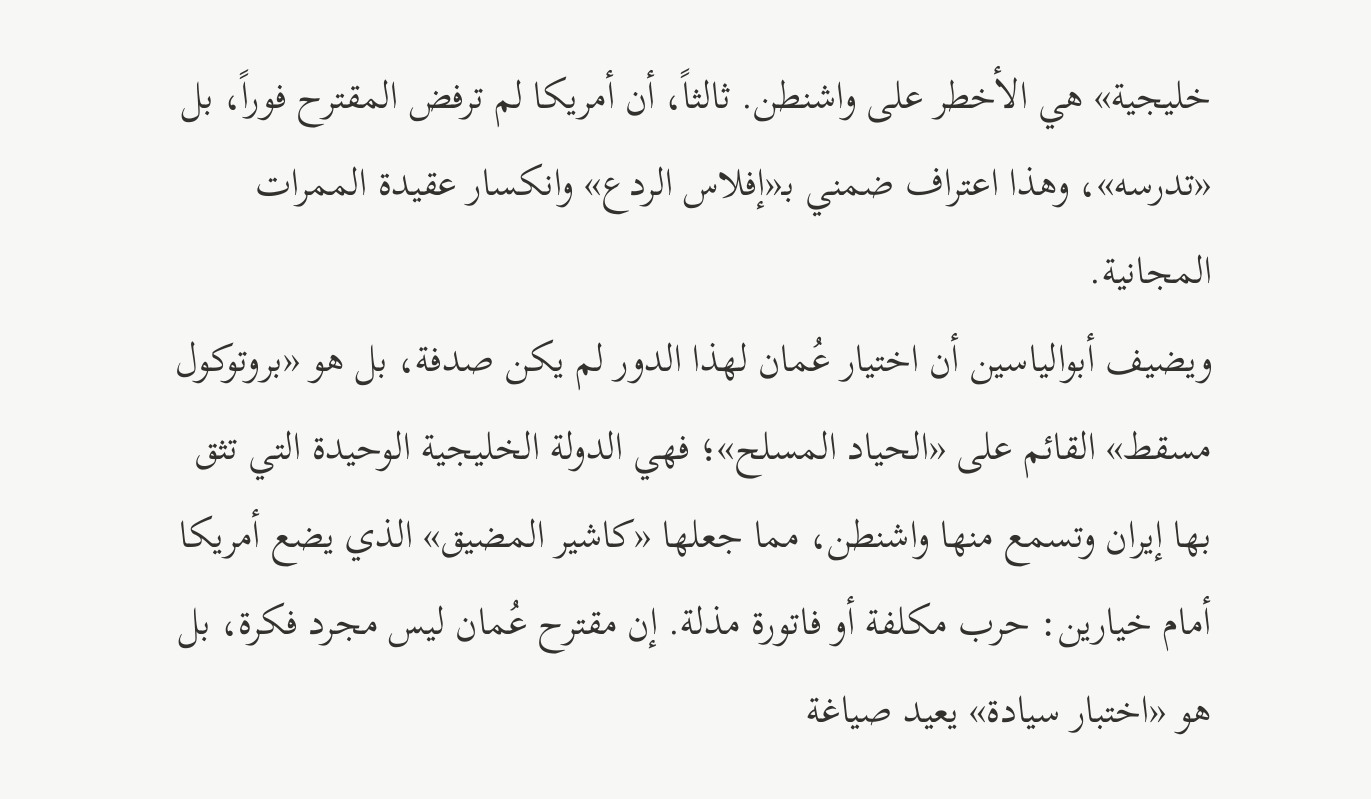خليجية» هي الأخطر على واشنطن. ثالثاً، أن أمريكا لم ترفض المقترح فوراً، بل «تدرسه»، وهذا اعتراف ضمني بـ«إفلاس الردع» وانكسار عقيدة الممرات المجانية.
ويضيف أبوالياسين أن اختيار عُمان لهذا الدور لم يكن صدفة، بل هو «بروتوكول مسقط» القائم على «الحياد المسلح»؛ فهي الدولة الخليجية الوحيدة التي تثق بها إيران وتسمع منها واشنطن، مما جعلها «كاشير المضيق» الذي يضع أمريكا أمام خيارين: حرب مكلفة أو فاتورة مذلة. إن مقترح عُمان ليس مجرد فكرة، بل هو «اختبار سيادة» يعيد صياغة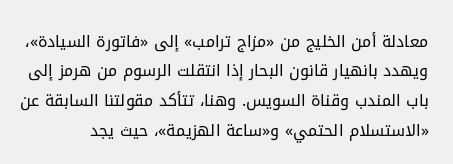معادلة أمن الخليج من «مزاج ترامب» إلى «فاتورة السيادة»، ويهدد بانهيار قانون البحار إذا انتقلت الرسوم من هرمز إلى باب المندب وقناة السويس. وهنا، تتأكد مقولتنا السابقة عن «الاستسلام الحتمي» و«ساعة الهزيمة»، حيث يجد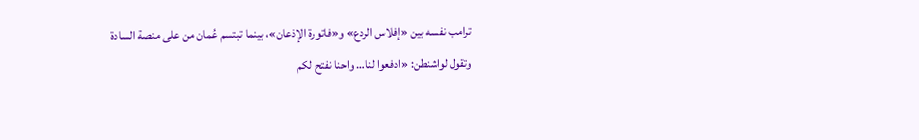ترامب نفسه بين «إفلاس الردع» و«فاتورة الإذعان»، بينما تبتسم عُمان من على منصة السادة وتقول لواشنطن: «ادفعوا لنا… واحنا نفتح لكم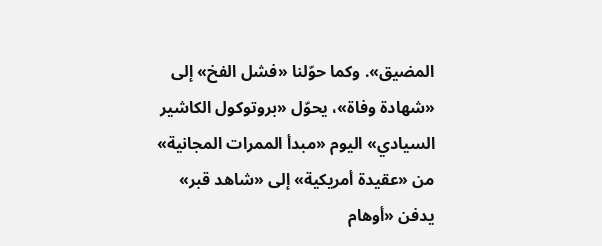المضيق». وكما حوّلنا «فشل الفخ» إلى «شهادة وفاة»، يحوّل «بروتوكول الكاشير السيادي» اليوم «مبدأ الممرات المجانية» من «عقيدة أمريكية» إلى «شاهد قبر» يدفن «أوهام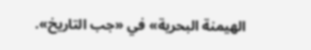الهيمنة البحرية» في «جب التاريخ».